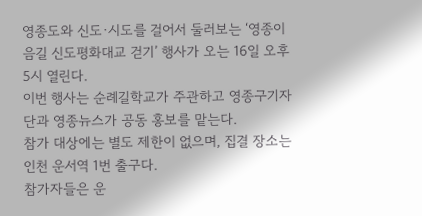영종도와 신도·시도를 걸어서 둘러보는 ‘영종이음길 신도평화대교 걷기’ 행사가 오는 16일 오후 5시 열린다.
이번 행사는 순례길학교가 주관하고 영종구기자단과 영종뉴스가 공동 홍보를 맡는다.
참가 대상에는 별도 제한이 없으며, 집결 장소는 인천 운서역 1번 출구다.
참가자들은 운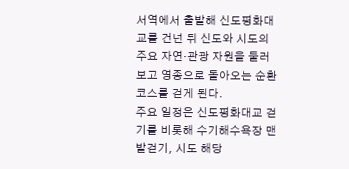서역에서 출발해 신도평화대교를 건넌 뒤 신도와 시도의 주요 자연·관광 자원을 둘러보고 영종으로 돌아오는 순환 코스를 걷게 된다.
주요 일정은 신도평화대교 걷기를 비롯해 수기해수욕장 맨발걷기, 시도 해당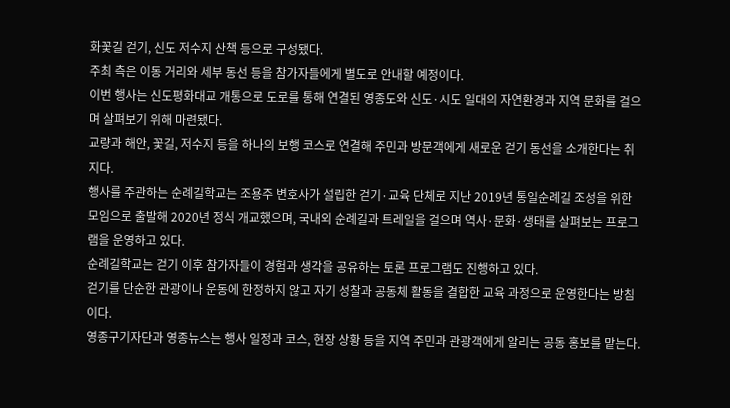화꽃길 걷기, 신도 저수지 산책 등으로 구성됐다.
주최 측은 이동 거리와 세부 동선 등을 참가자들에게 별도로 안내할 예정이다.
이번 행사는 신도평화대교 개통으로 도로를 통해 연결된 영종도와 신도·시도 일대의 자연환경과 지역 문화를 걸으며 살펴보기 위해 마련됐다.
교량과 해안, 꽃길, 저수지 등을 하나의 보행 코스로 연결해 주민과 방문객에게 새로운 걷기 동선을 소개한다는 취지다.
행사를 주관하는 순례길학교는 조용주 변호사가 설립한 걷기·교육 단체로 지난 2019년 통일순례길 조성을 위한 모임으로 출발해 2020년 정식 개교했으며, 국내외 순례길과 트레일을 걸으며 역사·문화·생태를 살펴보는 프로그램을 운영하고 있다.
순례길학교는 걷기 이후 참가자들이 경험과 생각을 공유하는 토론 프로그램도 진행하고 있다.
걷기를 단순한 관광이나 운동에 한정하지 않고 자기 성찰과 공동체 활동을 결합한 교육 과정으로 운영한다는 방침이다.
영종구기자단과 영종뉴스는 행사 일정과 코스, 현장 상황 등을 지역 주민과 관광객에게 알리는 공동 홍보를 맡는다.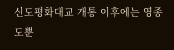신도평화대교 개통 이후에는 영종도뿐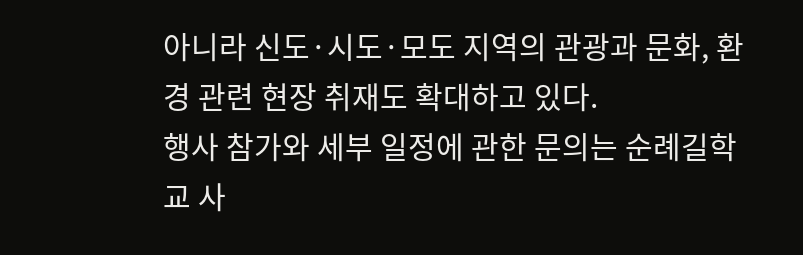아니라 신도·시도·모도 지역의 관광과 문화, 환경 관련 현장 취재도 확대하고 있다.
행사 참가와 세부 일정에 관한 문의는 순례길학교 사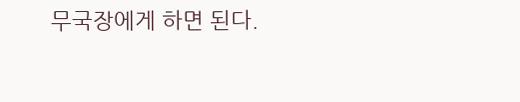무국장에게 하면 된다.